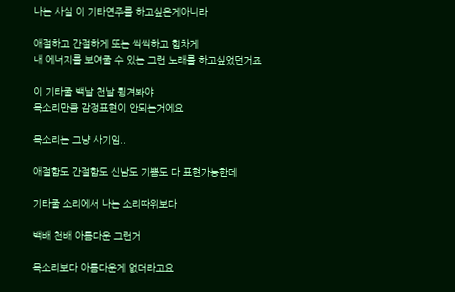나는 사실 이 기타연주를 하고싶은게아니라

애절하고 간절하게 또는 씩씩하고 힘차게
내 에너지를 보여줄 수 있는 그런 노래를 하고싶었던거죠

이 기타줄 백날 천날 튕겨봐야
목소리만큼 감정표현이 안되는거에요

목소리는 그냥 사기임..

애절함도 간절함도 신남도 기쁨도 다 표현가능한데

기타줄 소리에서 나는 소리따위보다

백배 천배 아름다운 그런거

목소리보다 아름다운게 없더라고요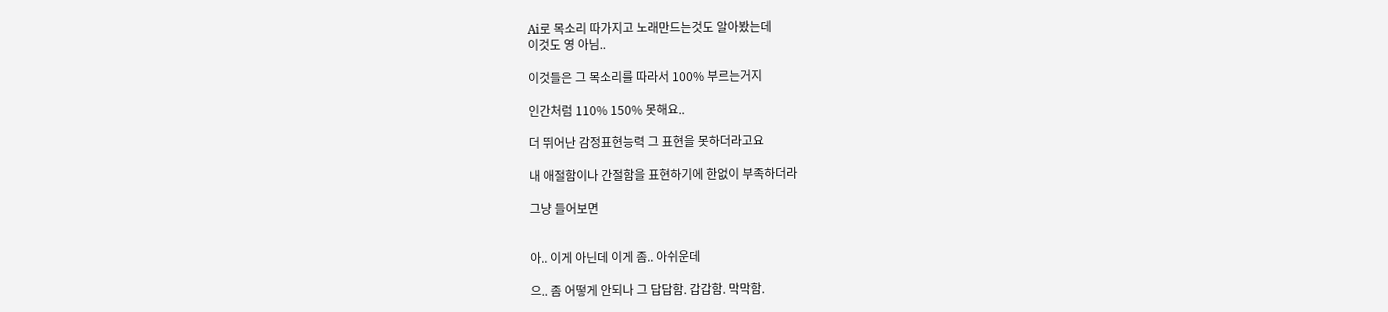Ai로 목소리 따가지고 노래만드는것도 알아봤는데
이것도 영 아님..

이것들은 그 목소리를 따라서 100% 부르는거지

인간처럼 110% 150% 못해요..

더 뛰어난 감정표현능력 그 표현을 못하더라고요

내 애절함이나 간절함을 표현하기에 한없이 부족하더라

그냥 들어보면


아.. 이게 아닌데 이게 좀.. 아쉬운데

으.. 좀 어떻게 안되나 그 답답함. 갑갑함. 막막함.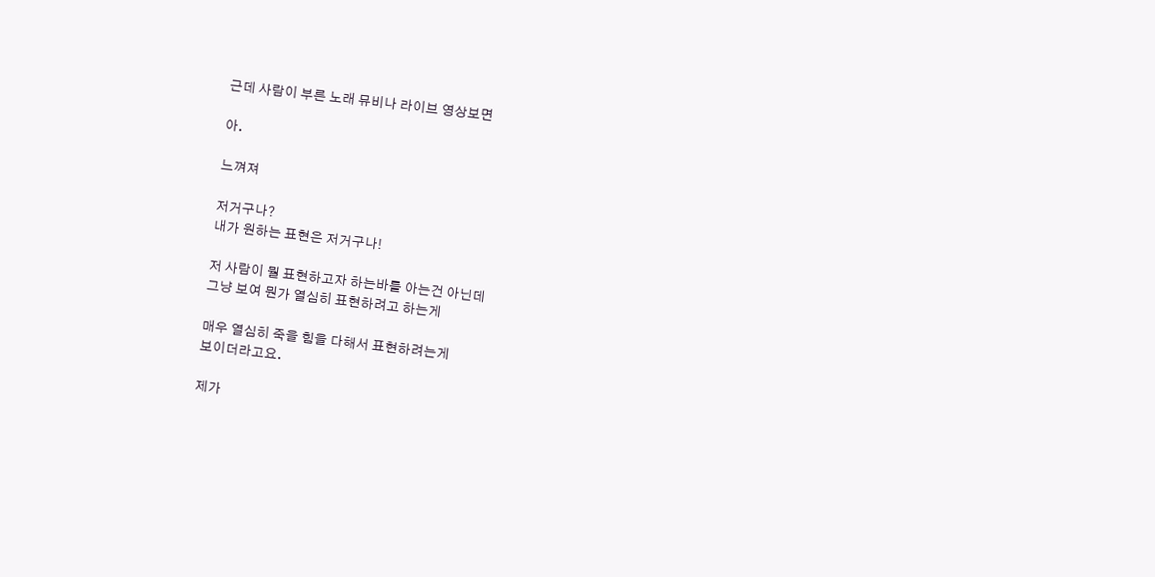근데 사람이 부른 노래 뮤비나 라이브 영상보면

아.

느껴져

저거구나?
내가 원하는 표현은 저거구나!

저 사람이 뭘 표현하고자 하는바를 아는건 아닌데
그냥 보여 뭔가 열심히 표현하려고 하는게

매우 열심히 죽을 힘을 다해서 표현하려는게
보이더라고요.

제가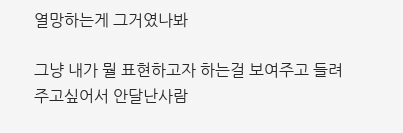열망하는게 그거였나봐

그냥 내가 뭘 표현하고자 하는걸 보여주고 들려주고싶어서 안달난사람